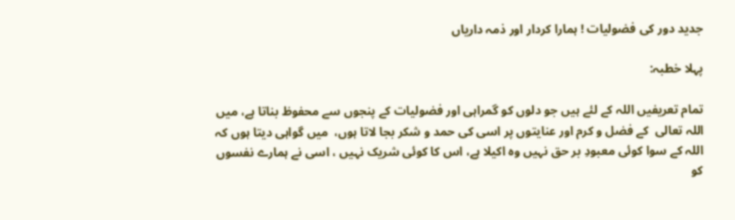جدید دور کی فضولیات ! ہمارا کردار اور ذمہ داریاں

پہلا خطبہ:

تمام تعریفیں اللہ کے لئے ہیں جو دلوں کو گمراہی اور فضولیات کے پنجوں سے محفوظ بناتا ہے، میں اللہ تعالی  کے فضل و کرم اور عنایتوں پر اسی کی حمد و شکر بجا لاتا ہوں،  میں گواہی دیتا ہوں کہ اللہ کے سوا کوئی معبودِ بر حق نہیں وہ اکیلا ہے، اس کا کوئی شریک نہیں ، اسی نے ہمارے نفسوں کو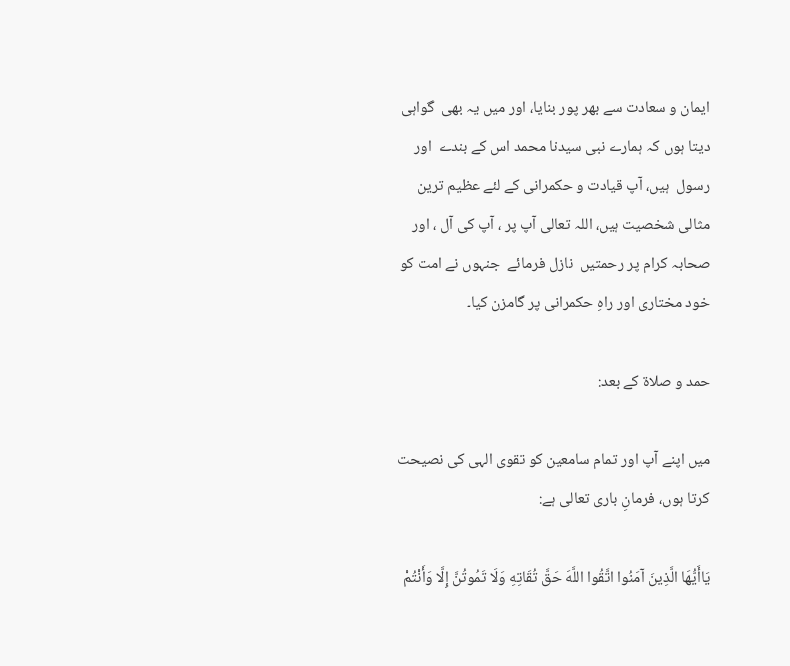ایمان و سعادت سے بھر پور بنایا، اور میں یہ بھی  گواہی دیتا ہوں کہ ہمارے نبی سیدنا محمد اس کے بندے  اور رسول  ہیں، آپ قیادت و حکمرانی کے لئے عظیم ترین مثالی شخصیت ہیں، اللہ تعالی آپ پر ، آپ کی آل ، اور  صحابہ کرام پر رحمتیں  نازل فرمائے  جنہوں نے امت کو خود مختاری اور راہِ حکمرانی پر گامزن کیا۔

حمد و صلاۃ کے بعد:

میں اپنے آپ اور تمام سامعین کو تقوی الہی کی نصیحت کرتا ہوں، فرمانِ باری تعالی ہے:

يَاأَيُّهَا الَّذِينَ آمَنُوا اتَّقُوا اللَّهَ حَقَّ تُقَاتِهِ وَلَا تَمُوتُنَّ إِلَّا وَأَنْتُمْ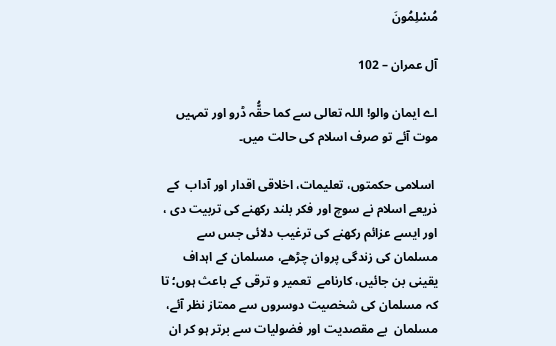مُسْلِمُونَ

آل عمران – 102

اے ایمان والو! اللہ تعالی سے کما حقُّہ ڈرو اور تمہیں موت آئے تو صرف اسلام کی حالت میں۔

 اسلامی حکمتوں، تعلیمات، اخلاقی اقدار اور آداب  کے ذریعے اسلام نے سوچ اور فکر بلند رکھنے کی تربیت دی ، اور ایسے عزائم رکھنے کی ترغیب دلائی جس سے مسلمان کی زندگی پروان چڑھے، مسلمان کے اہداف یقینی بن جائیں، کارنامے  تعمیر و ترقی کے باعث ہوں؛ تا کہ مسلمان کی شخصیت دوسروں سے ممتاز نظر آئے، مسلمان  بے مقصدیت اور فضولیات سے برتر ہو کر ان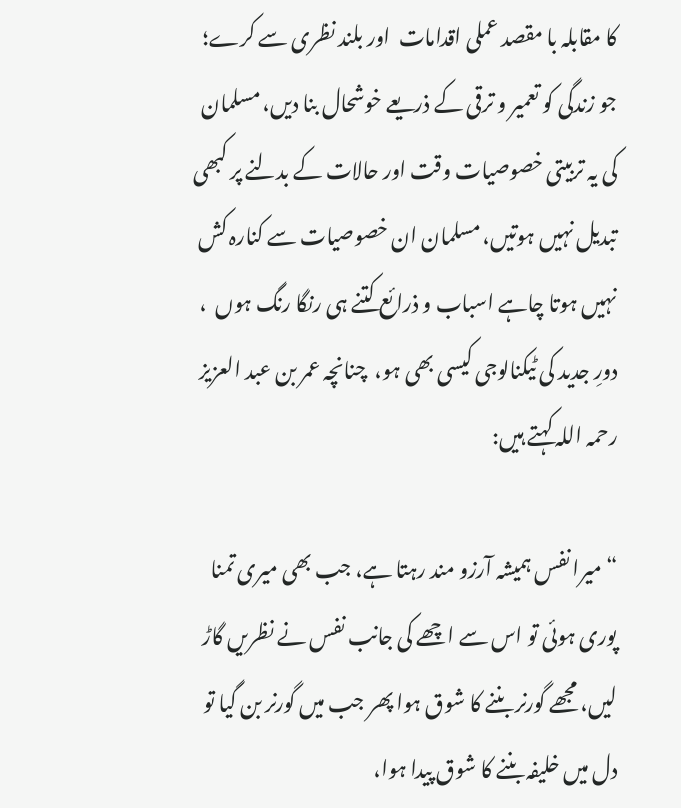کا مقابلہ با مقصد عملی اقدامات  اور بلند نظری سے کرے؛ جو زندگی کو تعمیر و ترقی کے ذریعے خوشحال بنا دیں، مسلمان  کی یہ تربیتی خصوصیات وقت اور حالات کے بدلنے پر کبھی تبدیل نہیں ہوتیں، مسلمان ان خصوصیات سے کنارہ کش نہیں ہوتا چاہے اسباب و ذرائع کتنے ہی رنگا رنگ ہوں  ، دورِ جدید کی ٹیکنالوجی کیسی بھی ہو،  چنانچہ عمر بن عبد العزیز رحمہ اللہ کہتے ہیں:

“میرا نفس ہمیشہ آرزو مند رہتا ہے، جب بھی میری تمنا پوری ہوئی تو اس سے اچھے کی جانب نفس نے نظریں گاڑ لیں، مجھے گورنر بننے کا شوق ہوا پھر جب میں گورنر بن گیا تو دل میں خلیفہ بننے کا شوق پیدا ہوا،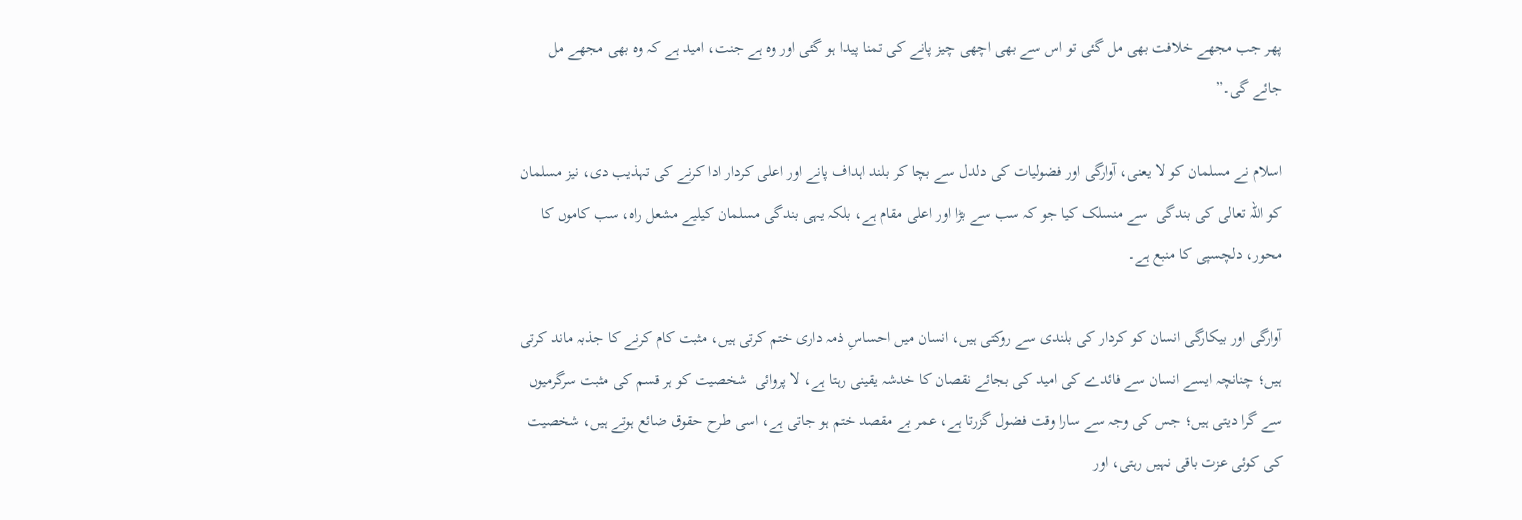پھر جب مجھے خلافت بھی مل گئی تو اس سے بھی اچھی چیز پانے کی تمنا پیدا ہو گئی اور وہ ہے جنت، امید ہے کہ وہ بھی مجھے مل جائے گی۔”

اسلام نے مسلمان کو لا یعنی، آوارگی اور فضولیات کی دلدل سے بچا کر بلند اہداف پانے اور اعلی کردار ادا کرنے کی تہذیب دی، نیز مسلمان کو اللہ تعالی کی بندگی  سے منسلک کیا جو کہ سب سے بڑا اور اعلی مقام ہے، بلکہ یہی بندگی مسلمان کیلیے مشعل راہ، سب کاموں کا محور، دلچسپی کا منبع ہے۔

آوارگی اور بیکارگی انسان کو کردار کی بلندی سے روکتی ہیں، انسان میں احساسِ ذمہ داری ختم کرتی ہیں، مثبت کام کرنے کا جذبہ ماند کرتی ہیں؛ چنانچہ ایسے انسان سے فائدے کی امید کی بجائے نقصان کا خدشہ یقینی رہتا ہے، لا پروائی  شخصیت کو ہر قسم کی مثبت سرگرمیوں سے گرا دیتی ہیں؛ جس کی وجہ سے سارا وقت فضول گزرتا ہے، عمر بے مقصد ختم ہو جاتی ہے، اسی طرح حقوق ضائع ہوتے ہیں، شخصیت کی کوئی عزت باقی نہیں رہتی، اور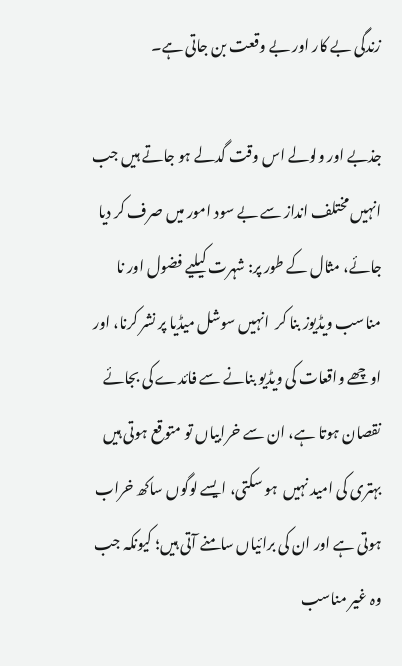زندگی بے کار اور بے وقعت بن جاتی ہے۔

جذبے اور ولولے اس وقت گدلے ہو جاتے ہیں جب انہیں مختلف انداز سے بے سود امور میں صرف کر دیا جائے، مثال کے طور پر: شہرت کیلیے فضول اور نا مناسب ویڈیوز بنا کر  انہیں سوشل میڈیا پر نشر کرنا، اور اوچھے واقعات کی ویڈیو بنانے سے فائدے کی بجائے نقصان ہوتا ہے، ان سے خرابیاں تو متوقع ہوتی ہیں بہتری کی امید نہیں  ہو سکتی، ایسے لوگوں ساکھ خراب ہوتی ہے اور ان کی برائیاں سامنے آتی ہیں؛ کیونکہ جب وہ غیر مناسب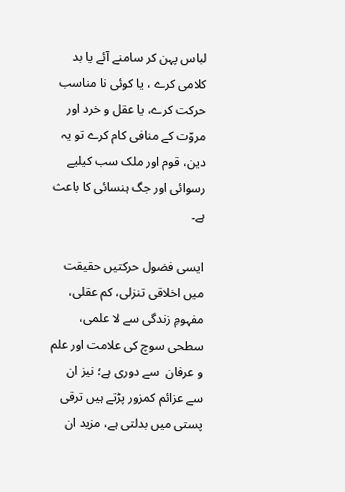لباس پہن کر سامنے آئے یا بد کلامی کرے ، یا کوئی نا مناسب حرکت کرے، یا عقل و خرد اور مروّت کے منافی کام کرے تو یہ دین، قوم اور ملک سب کیلیے رسوائی اور جگ ہنسائی کا باعث ہے۔

ایسی فضول حرکتیں حقیقت میں اخلاقی تنزلی، کم عقلی، مفہومِ زندگی سے لا علمی، سطحی سوچ کی علامت اور علم و عرفان  سے دوری ہے؛ نیز ان سے عزائم کمزور پڑتے ہیں ترقی پستی میں بدلتی ہے، مزید ان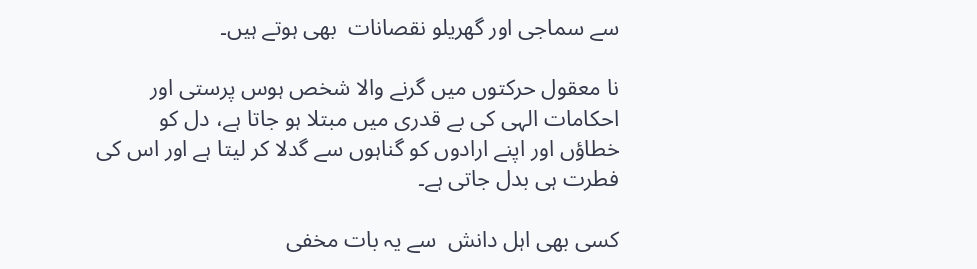سے سماجی اور گھریلو نقصانات  بھی ہوتے ہیں۔

نا معقول حرکتوں میں گرنے والا شخص ہوس پرستی اور احکامات الہی کی بے قدری میں مبتلا ہو جاتا ہے، دل کو خطاؤں اور اپنے ارادوں کو گناہوں سے گدلا کر لیتا ہے اور اس کی فطرت ہی بدل جاتی ہے۔

کسی بھی اہل دانش  سے یہ بات مخفی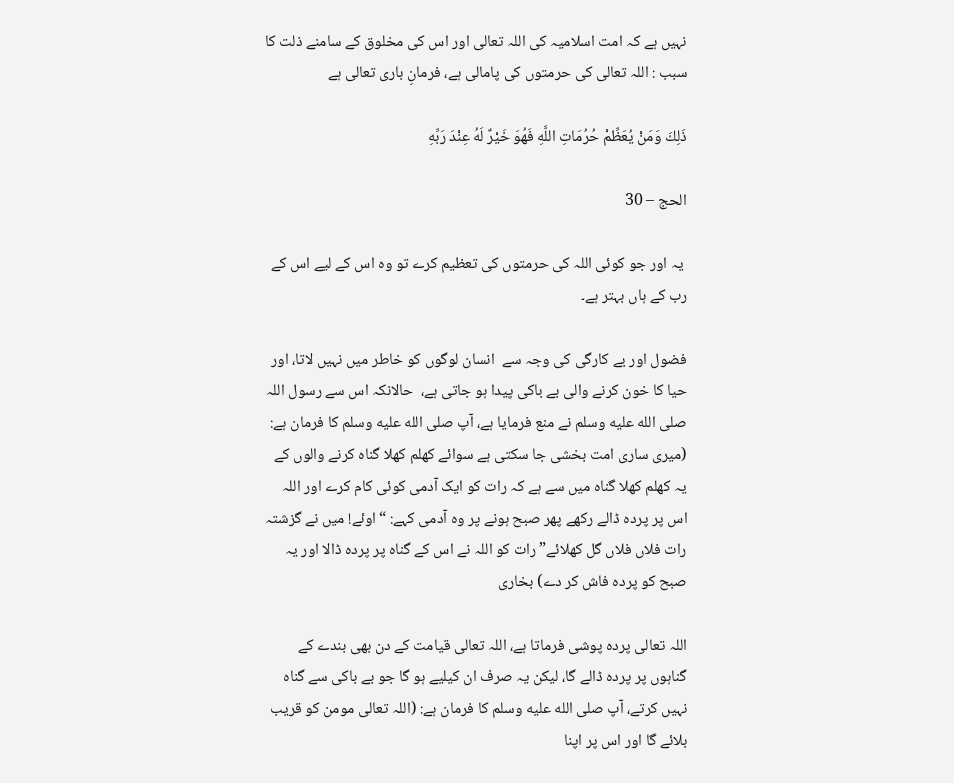نہیں ہے کہ امت اسلامیہ کی اللہ تعالی اور اس کی مخلوق کے سامنے ذلت کا سبب : اللہ تعالی کی حرمتوں کی پامالی ہے، فرمانِ باری تعالی ہے

ذَلِكَ وَمَنْ يُعَظِّمْ حُرُمَاتِ اللَّهِ فَهُوَ خَيْرٌ لَهُ عِنْدَ رَبِّهِ

الحج – 30

 یہ اور جو کوئی اللہ کی حرمتوں کی تعظیم کرے تو وہ اس کے لیے اس کے رب کے ہاں بہتر ہے۔

فضول اور بے کارگی کی وجہ سے  انسان لوگوں کو خاطر میں نہیں لاتا، اور حیا کا خون کرنے والی بے باکی پیدا ہو جاتی ہے،  حالانکہ اس سے رسول اللہ صلى الله عليه وسلم نے منع فرمایا ہے، آپ صلى الله عليه وسلم کا فرمان ہے: (میری ساری امت بخشی جا سکتی ہے سوائے کھلم کھلا گناہ کرنے والوں کے یہ کھلم کھلا گناہ میں سے ہے کہ رات کو ایک آدمی کوئی کام کرے اور اللہ اس پر پردہ ڈالے رکھے پھر صبح ہونے پر وہ آدمی کہے: “اوئے! میں نے گزشتہ رات فلاں فلاں گل کھلائے” رات کو اللہ نے اس کے گناہ پر پردہ ڈالا اور یہ صبح کو پردہ فاش کر دے) بخاری

اللہ تعالی پردہ پوشی فرماتا ہے، اللہ تعالی قیامت کے دن بھی بندے کے گناہوں پر پردہ ڈالے گا، لیکن یہ صرف ان کیلیے ہو گا جو بے باکی سے گناہ نہیں کرتے، آپ صلى الله عليه وسلم کا فرمان ہے: (اللہ تعالی مومن کو قریب بلائے گا اور اس پر اپنا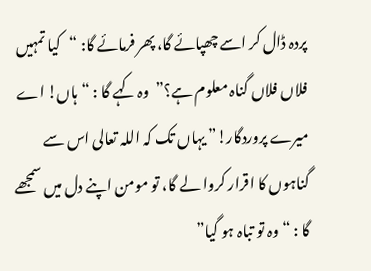پردہ ڈال کر اسے چھپائے گا، پھر فرمائے گا: “کیا تمہیں فلاں فلاں گناہ معلوم ہے؟”  وہ کہے گا : “ہاں! اے میرے پروردگار!” یہاں تک کہ اللہ تعالی اس سے گناہوں کا اقرار کروا لے گا، تو مومن اپنے دل میں سمجھے گا : “وہ تو تباہ ہو گیا”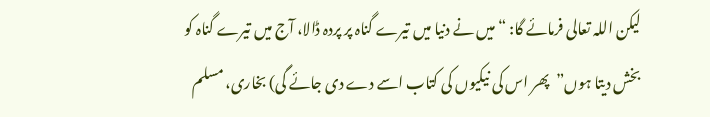لیکن اللہ تعالی فرمائے گا: “میں نے دنیا میں تیرے گناہ پر پردہ ڈالا، آج میں تیرے گناہ کو بخش دیتا ہوں”  پھر اس کی نیکیوں کی کتاب اسے دے دی جائے گی) بخاری، مسلم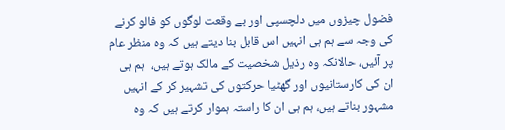فضول چیزوں میں دلچسپی اور بے وقعت لوگوں کو فالو کرنے کی وجہ سے ہم ہی انہیں اس قابل بنا دیتے ہیں کہ وہ منظر عام پر آئیں، حالانکہ وہ رذیل شخصیت کے مالک ہوتے ہیں،  ہم ہی ان کی کارستانیوں اور گھٹیا حرکتوں کی تشہیر کر کے انہیں مشہور بناتے ہیں، ہم ہی ان کا راستہ ہموار کرتے ہیں کہ وہ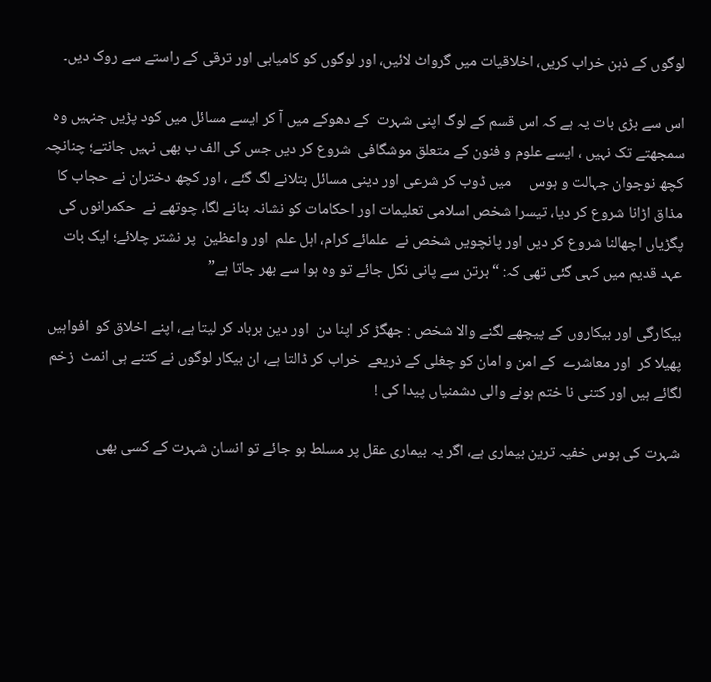لوگوں کے ذہن خراب کریں، اخلاقیات میں گرواٹ لائیں، اور لوگوں کو کامیابی اور ترقی کے راستے سے روک دیں۔

اس سے بڑی بات یہ ہے کہ اس قسم کے لوگ اپنی شہرت  کے دھوکے میں آ کر ایسے مسائل میں کود پڑیں جنہیں وہ سمجھتے تک نہیں ، ایسے علوم و فنون کے متعلق موشگافی  شروع کر دیں جس کی الف ب بھی نہیں جانتے؛ چنانچہ کچھ نوجوان جہالت و ہوس     میں ڈوب کر شرعی اور دینی مسائل بتلانے لگ گئے ، اور کچھ دختران نے حجاب کا مذاق اڑانا شروع کر دیا، تیسرا شخص اسلامی تعلیمات اور احکامات کو نشانہ بنانے لگا، چوتھے نے  حکمرانوں کی پگڑیاں اچھالنا شروع کر دیں اور پانچویں شخص نے  علمائے کرام، اہل علم  اور واعظین  پر نشتر چلائے؛ ایک بات عہد قدیم میں کہی گئی تھی کہ: “برتن سے پانی نکل جائے تو وہ ہوا سے بھر جاتا ہے”

بیکارگی اور بیکاروں کے پیچھے لگنے والا شخص : جھگڑ کر اپنا دن  اور دین برباد کر لیتا ہے، اپنے اخلاق کو  افواہیں پھیلا کر  اور معاشرے  کے امن و امان کو چغلی کے ذریعے  خراب کر ڈالتا ہے، ان بیکار لوگوں نے کتنے ہی انمٹ  زخم لگائے ہیں اور کتنی نا ختم ہونے والی دشمنیاں پیدا کی !

شہرت کی ہوس خفیہ ترین بیماری ہے، اگر یہ بیماری عقل پر مسلط ہو جائے تو انسان شہرت کے کسی بھی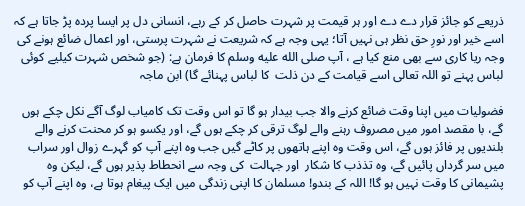ذریعے کو جائز قرار دے دے اور ہر قیمت پر شہرت حاصل کر کے رہے، انسانی دل پر ایسا پردہ پڑ جاتا ہے کہ اسے خیر اور نورِ حق نظر ہی نہیں آتا؛ یہی وجہ ہے کہ شریعت نے شہرت پرستی، اور اعمال ضائع ہونے کی وجہ ریا کاری سے بھی منع کیا ہے ، آپ صلى الله عليه وسلم کا فرمان ہے: (جو شخص شہرت کیلیے کوئی لباس پہنے تو اللہ تعالی اسے قیامت کے دن ذلت  کا لباس پہنائے گا) ابن ماجہ

فضولیات میں اپنا وقت ضائع کرنے والا جب بیدار ہو گا تو اس وقت تک کامیاب لوگ آگے نکل چکے ہوں گے، با مقصد امور میں مصروف رہنے والے لوگ ترقی کر چکے ہوں گے، اور یکسو ہو کر محنت کرنے والے بلندیوں پر فائز ہوں گے، اس وقت وہ اپنے ہاتھوں پر کاٹے گیں جب وہ اپنے آپ کو گہرے زوال اور سراب میں سر گرداں پائیں گے، وہ تذذب کا شکار  اور جہالت  کی وجہ سے انحطاط پذیر ہوں گے، لیکن وہ پشیمانی کا وقت نہیں ہو گا! اللہ کے بندو! مسلمان کا اپنی زندگی میں ایک پیغام ہوتا ہے، وہ اپنے آپ کو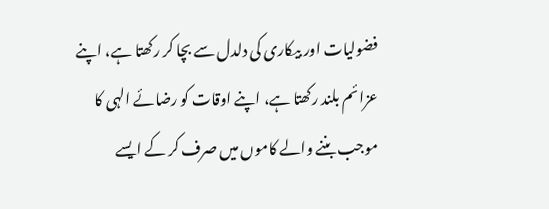فضولیات اور بیکاری کی دلدل سے بچا کر رکھتا ہے، اپنے عزائم بلند رکھتا ہے، اپنے اوقات کو رضائے الہی کا موجب بننے والے کاموں میں صرف کر کے ایسے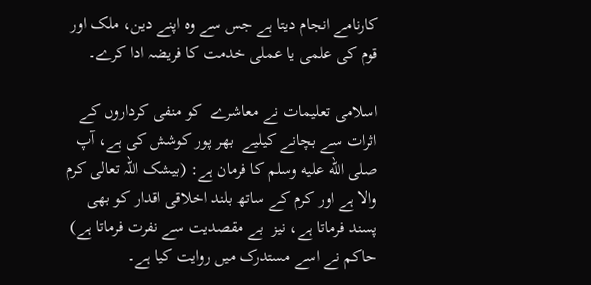کارنامے انجام دیتا ہے جس سے وہ اپنے دین، ملک اور قوم کی علمی یا عملی خدمت کا فریضہ ادا کرے۔

اسلامی تعلیمات نے معاشرے  کو منفی کرداروں کے اثرات سے بچانے کیلیے  بھر پور کوشش کی ہے، آپ صلى الله عليه وسلم کا فرمان ہے: (بیشک اللہ تعالی کرم والا ہے اور کرم کے ساتھ بلند اخلاقی اقدار کو بھی پسند فرماتا ہے، نیز  بے مقصدیت سے نفرت فرماتا ہے) حاکم نے اسے مستدرک میں روایت کیا ہے۔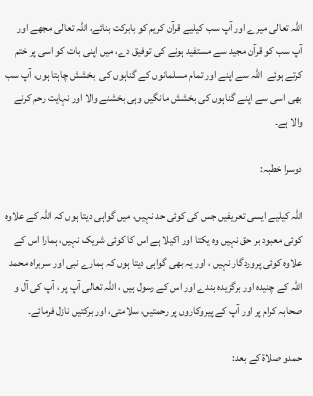اللہ تعالی میرے اور آپ سب کیلیے قرآن کریم کو بابرکت بنائے، اللہ تعالی مجھے اور آپ سب کو قرآن مجید سے مستفید ہونے کی توفیق دے، میں اپنی بات کو اسی پر ختم کرتے ہوئے  اللہ سے اپنے اور تمام مسلمانوں کے گناہوں کی  بخشش چاہتا ہوں، آپ سب بھی اسی سے اپنے گناہوں کی بخشش مانگیں وہی بخشنے والا اور نہایت رحم کرنے والا ہے۔

دوسرا خطبہ:

اللہ کیلیے ایسی تعریفیں جس کی کوئی حد نہیں، میں گواہی دیتا ہوں کہ اللہ کے علاوہ کوئی معبود بر حق نہیں وہ یکتا اور اکیلا ہے اس کا کوئی شریک نہیں، ہمارا اس کے علاوہ کوئی پروردگار نہیں ، اور یہ بھی گواہی دیتا ہوں کہ ہمارے نبی اور سربراہ محمد  اللہ کے چنیدہ اور برگزیدہ بندے اور اس کے رسول ہیں ، اللہ تعالی آپ پر ، آپ کی آل و صحابہ کرام پر اور آپ کے پیروکاروں پر رحمتیں، سلامتی، اور برکتیں نازل فرمائے۔

حمدو صلاۃ کے بعد: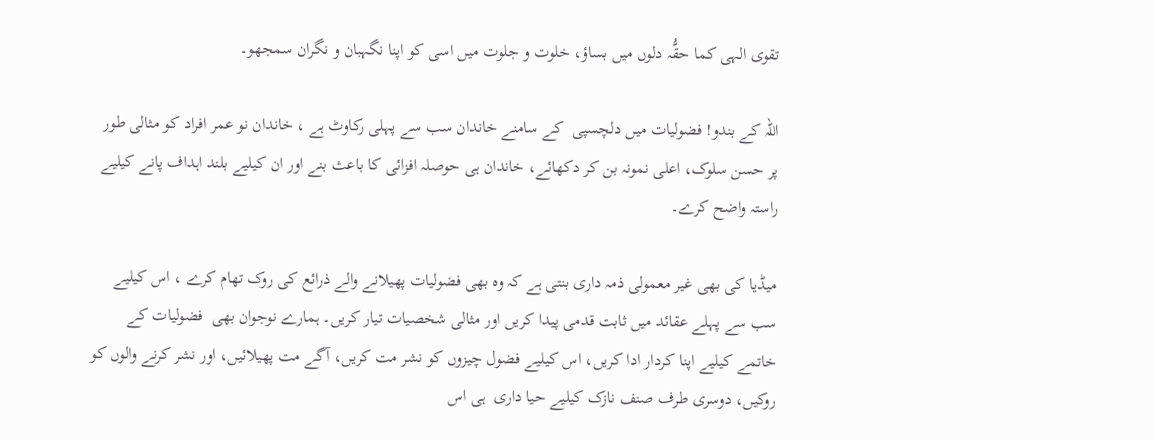تقوی الہی کما حقُّہ دلوں میں بساؤ، خلوت و جلوت میں اسی کو اپنا نگہبان و نگران سمجھو۔

اللہ کے بندو! فضولیات میں دلچسپی  کے سامنے خاندان سب سے پہلی رکاوٹ ہے ، خاندان نو عمر افراد کو مثالی طور پر حسن سلوک، اعلی نمونہ بن کر دکھائے، خاندان ہی حوصلہ افزائی کا باعث بنے اور ان کیلیے بلند اہداف پانے کیلیے راستہ واضح کرے۔

میڈیا کی بھی غیر معمولی ذمہ داری بنتی ہے کہ وہ بھی فضولیات پھیلانے والے ذرائع کی روک تھام کرے ، اس کیلیے سب سے پہلے عقائد میں ثابت قدمی پیدا کریں اور مثالی شخصیات تیار کریں۔ ہمارے نوجوان بھی  فضولیات کے خاتمے کیلیے اپنا کردار ادا کریں، اس کیلیے فضول چیزوں کو نشر مت کریں، آگے مت پھیلائیں، اور نشر کرنے والوں کو روکیں، دوسری طرف صنف نازک کیلیے حیا داری  ہی اس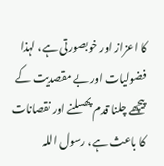کا اعزاز اور خوبصورتی ہے، لہذا فضولیات اور بے مقصدیت کے پیچھے چلنا قدم پھسلنے اور نقصانات کا باعث ہے، رسول اللہ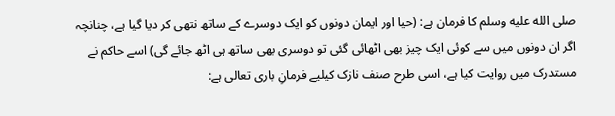صلى الله عليه وسلم کا فرمان ہے: (حیا اور ایمان دونوں کو ایک دوسرے کے ساتھ نتھی کر دیا گیا ہے، چنانچہ اگر ان دونوں میں سے کوئی ایک چیز بھی اٹھائی گئی تو دوسری بھی ساتھ ہی اٹھ جائے گی) اسے حاکم نے مستدرک میں روایت کیا ہے، اسی طرح صنف نازک کیلیے فرمانِ باری تعالی ہے: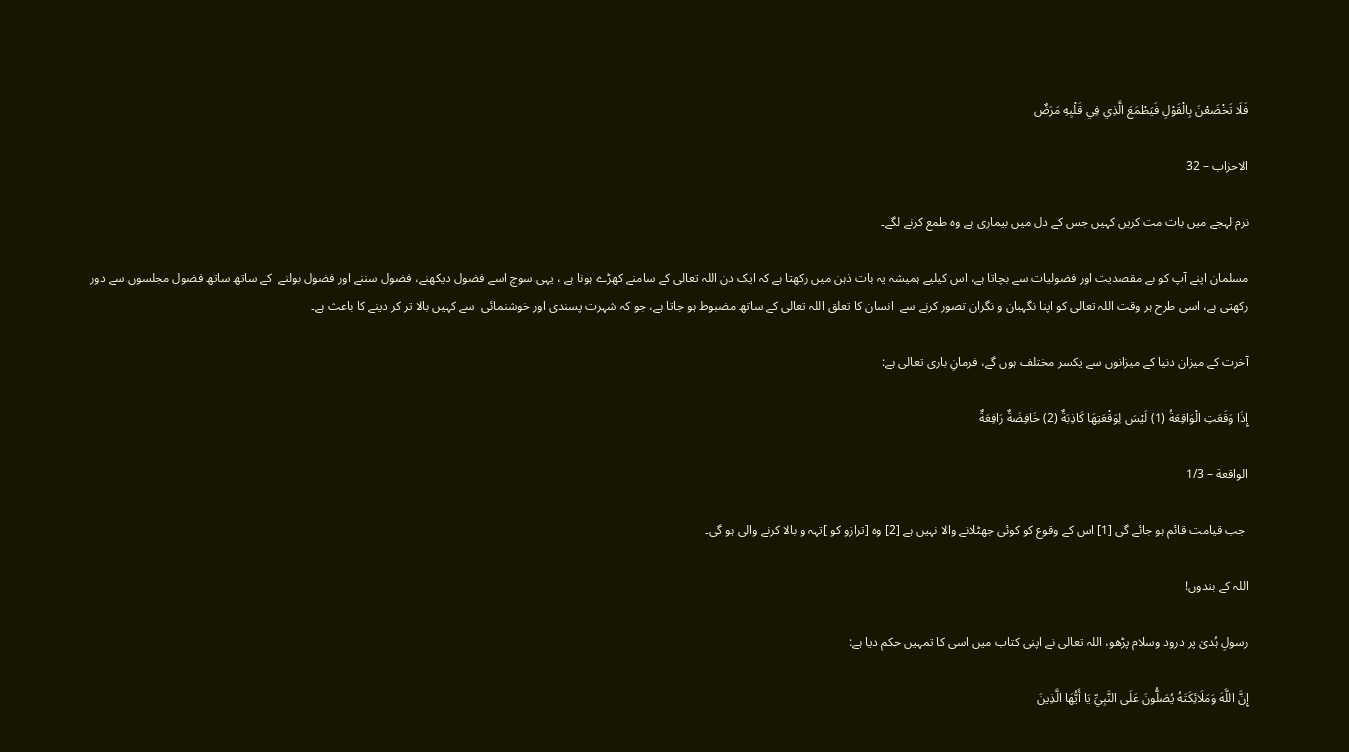فَلَا تَخْضَعْنَ بِالْقَوْلِ فَيَطْمَعَ الَّذِي فِي قَلْبِهِ مَرَضٌ

الاحزاب – 32

نرم لہجے میں بات مت کریں کہیں جس کے دل میں بیماری ہے وہ طمع کرنے لگے۔

مسلمان اپنے آپ کو بے مقصدیت اور فضولیات سے بچاتا ہے، اس کیلیے ہمیشہ یہ بات ذہن میں رکھتا ہے کہ ایک دن اللہ تعالی کے سامنے کھڑے ہونا ہے ، یہی سوچ اسے فضول دیکھنے، فضول سننے اور فضول بولنے  کے ساتھ ساتھ فضول مجلسوں سے دور رکھتی ہے، اسی طرح ہر وقت اللہ تعالی کو اپنا نگہبان و نگران تصور کرنے سے  انسان کا تعلق اللہ تعالی کے ساتھ مضبوط ہو جاتا ہے، جو کہ شہرت پسندی اور خوشنمائی  سے کہیں بالا تر کر دینے کا باعث ہے۔

آخرت کے میزان دنیا کے میزانوں سے یکسر مختلف ہوں گے، فرمانِ باری تعالی ہے:

إِذَا وَقَعَتِ الْوَاقِعَةُ (1) لَيْسَ لِوَقْعَتِهَا كَاذِبَةٌ (2) خَافِضَةٌ رَافِعَةٌ

الواقعة – 1/3

 جب قیامت قائم ہو جائے گی [1] اس کے وقوع کو کوئی جھٹلانے والا نہیں ہے [2] وہ [ترازو کو ]تہہ و بالا کرنے والی ہو گی۔

اللہ کے بندوں!

رسولِ ہُدیٰ پر درود وسلام پڑھو، اللہ تعالی نے اپنی کتاب میں اسی کا تمہیں حکم دیا ہے:

إِنَّ اللَّهَ وَمَلَائِكَتَهُ يُصَلُّونَ عَلَى النَّبِيِّ يَا أَيُّهَا الَّذِينَ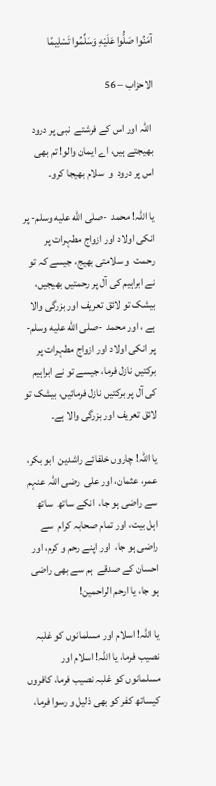آمَنُوا صَلُّوا عَلَيْهِ وَسَلِّمُوا تَسْلِيمًا

الاحزاب – 56

 اللہ اور اس کے فرشتے  نبی پر درود بھیجتے ہیں، اے ایمان والو! تم بھی اس پر درود  و  سلام بھیجا کرو۔

یا اللہ! محمد  -صلى الله عليه وسلم- پر انکی اولاد اور ازواج مطہرات پر رحمت  و سلامتی بھیج، جیسے کہ تو نے ابراہیم کی آل پر رحمتیں بھیجیں، بیشک تو لائق تعریف اور بزرگی والا ہے ، اور محمد  -صلى الله عليه وسلم- پر انکی اولاد اور ازواج مطہرات پر  برکتیں نازل فرما، جیسے تو نے ابراہیم کی آل پر برکتیں نازل فرمائیں، بیشک تو لائق تعریف اور بزرگی والا ہے۔

یا اللہ! چاروں خلفائے راشدین  ابو بکر، عمر، عثمان، اور علی  رضی اللہ عنہم سے راضی ہو جا،  انکے ساتھ  ساتھ اہل بیت، اور تمام صحابہ کرام  سے راضی ہو جا،  اور اپنے رحم و کرم، اور احسان کے صدقے  ہم سے بھی راضی ہو جا، یا ارحم الراحمین!

یا اللہ! اسلام اور مسلمانوں کو غلبہ نصیب فرما، یا اللہ! اسلام اور مسلمانوں کو غلبہ نصیب فرما، کافروں کیساتھ کفر کو بھی ذلیل و رسوا فرما،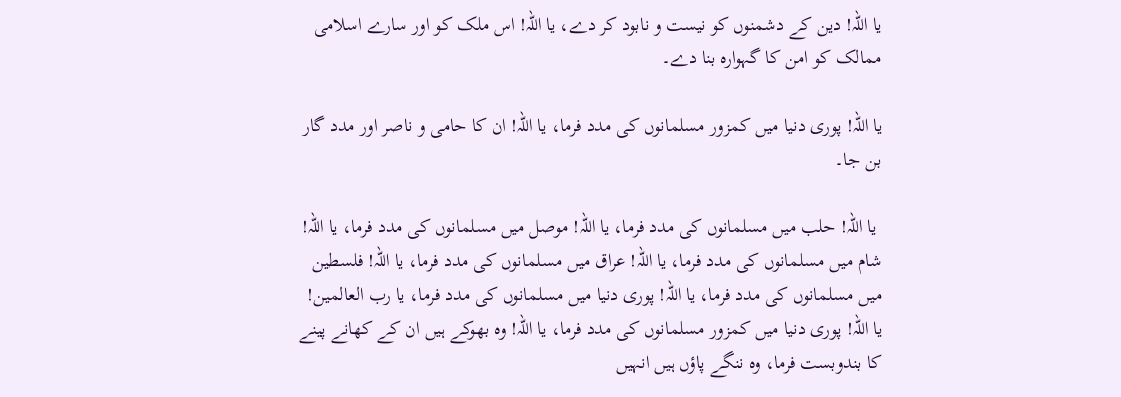یا اللہ! دین کے دشمنوں کو نیست و نابود کر دے، یا اللہ! اس ملک کو اور سارے اسلامی ممالک کو امن کا گہوارہ بنا دے۔

یا اللہ! پوری دنیا میں کمزور مسلمانوں کی مدد فرما، یا اللہ! ان کا حامی و ناصر اور مدد گار بن جا۔

 یا اللہ! حلب میں مسلمانوں کی مدد فرما، یا اللہ! موصل میں مسلمانوں کی مدد فرما، یا اللہ! شام میں مسلمانوں کی مدد فرما، یا اللہ! عراق میں مسلمانوں کی مدد فرما، یا اللہ! فلسطین میں مسلمانوں کی مدد فرما، یا اللہ! پوری دنیا میں مسلمانوں کی مدد فرما، یا رب العالمین! یا اللہ! پوری دنیا میں کمزور مسلمانوں کی مدد فرما، یا اللہ! وہ بھوکے ہیں ان کے کھانے پینے کا بندوبست فرما، وہ ننگے پاؤں ہیں انہیں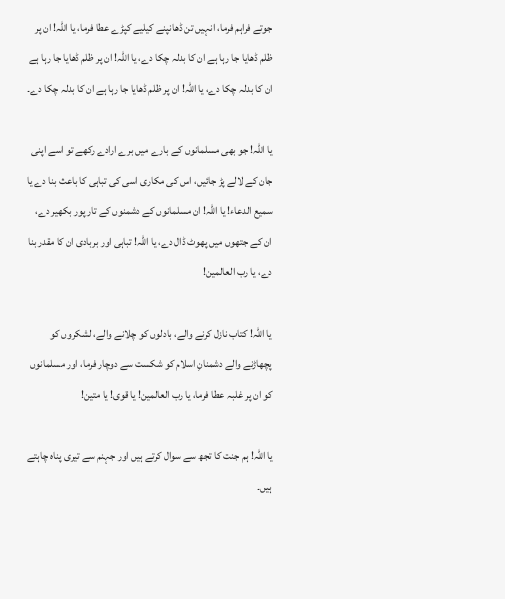جوتے فراہم فرما، انہیں تن ڈھانپنے کیلیے کپڑے عطا فرما، یا اللہ! ان پر ظلم ڈھایا جا رہا ہے ان کا بدلہ چکا دے، یا اللہ! ان پر ظلم ڈھایا جا رہا ہے ان کا بدلہ چکا دے، یا اللہ! ان پر ظلم ڈھایا جا رہا ہے ان کا بدلہ چکا دے۔

یا اللہ! جو بھی مسلمانوں کے بارے میں برے ارادے رکھے تو اسے اپنی جان کے لالے پڑ جائیں، اس کی مکاری اسی کی تباہی کا باعث بنا دے یا سمیع الدعاء! یا اللہ! ان مسلمانوں کے دشمنوں کے تار پور بکھیر دے، ان کے جتھوں میں پھوٹ ڈال دے، یا اللہ! تباہی اور بربادی ان کا مقدر بنا دے، یا رب العالمین!

یا اللہ! کتاب نازل کرنے والے، بادلوں کو چلانے والے، لشکروں کو پچھاڑنے والے دشمنانِ اسلام کو شکست سے دوچار فرما، اور مسلمانوں کو ان پر غلبہ عطا فرما، یا رب العالمین! یا قوی! یا متین!

یا اللہ! ہم جنت کا تجھ سے سوال کرتے ہیں اور جہنم سے تیری پناہ چاہتے ہیں۔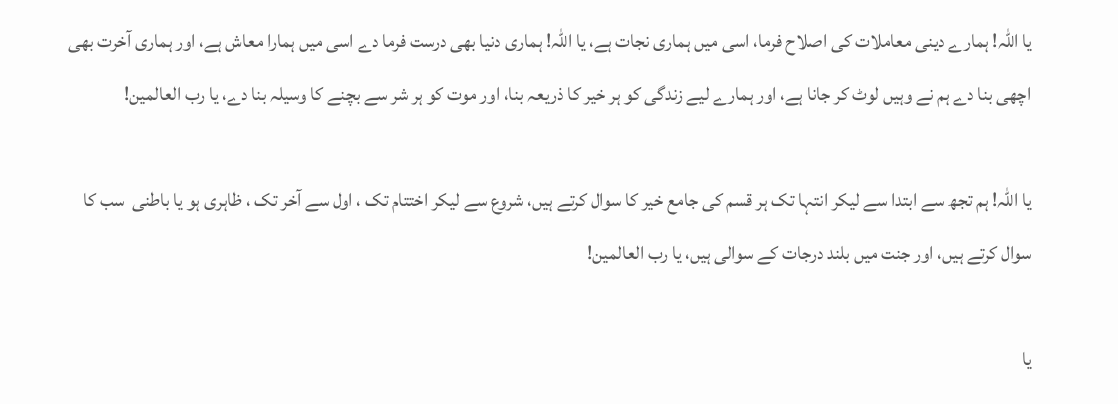یا اللہ! ہمارے دینی معاملات کی اصلاح فرما، اسی میں ہماری نجات ہے، یا اللہ! ہماری دنیا بھی درست فرما دے اسی میں ہمارا معاش ہے، اور ہماری آخرت بھی اچھی بنا دے ہم نے وہیں لوٹ کر جانا ہے، اور ہمارے لیے زندگی کو ہر خیر کا ذریعہ بنا، اور موت کو ہر شر سے بچنے کا وسیلہ بنا دے، یا رب العالمین!

یا اللہ! ہم تجھ سے ابتدا سے لیکر انتہا تک ہر قسم کی جامع خیر کا سوال کرتے ہیں، شروع سے لیکر اختتام تک ، اول سے آخر تک ، ظاہری ہو یا باطنی  سب کا سوال کرتے ہیں، اور جنت میں بلند درجات کے سوالی ہیں، یا رب العالمین!

یا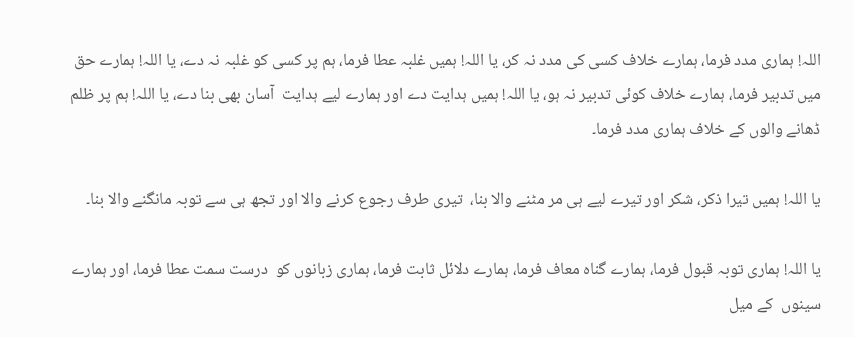اللہ! ہماری مدد فرما، ہمارے خلاف کسی کی مدد نہ کر، یا اللہ! ہمیں غلبہ عطا فرما، ہم پر کسی کو غلبہ نہ دے، یا اللہ! ہمارے حق میں تدبیر فرما، ہمارے خلاف کوئی تدبیر نہ ہو، یا اللہ! ہمیں ہدایت دے اور ہمارے لیے ہدایت  آسان بھی بنا دے، یا اللہ! ہم پر ظلم ڈھانے والوں کے خلاف ہماری مدد فرما۔

یا اللہ! ہمیں تیرا ذکر، شکر اور تیرے لیے ہی مر مٹنے والا بنا،  تیری طرف رجوع کرنے والا اور تجھ ہی سے توبہ مانگنے والا بنا۔

یا اللہ! ہماری توبہ قبول فرما، ہمارے گناہ معاف فرما، ہمارے دلائل ثابت فرما، ہماری زبانوں کو  درست سمت عطا فرما، اور ہمارے سینوں  کے میل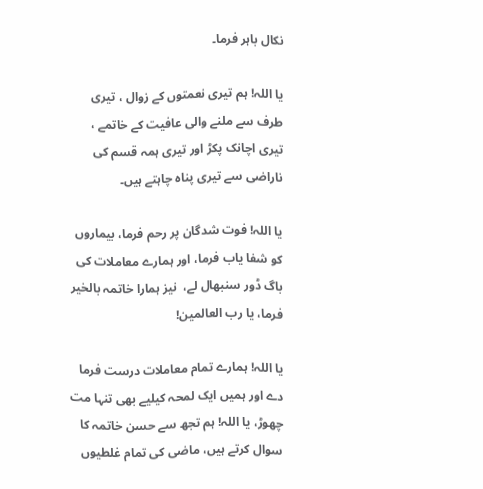نکال باہر فرما۔

یا اللہ! ہم تیری نعمتوں کے زوال ، تیری طرف سے ملنے والی عافیت کے خاتمے ، تیری اچانک پکڑ اور تیری ہمہ قسم کی ناراضی سے تیری پناہ چاہتے ہیں۔

یا اللہ! فوت شدگان پر رحم فرما، بیماروں کو شفا یاب فرما، اور ہمارے معاملات کی باگ ڈور سنبھال لے،  نیز ہمارا خاتمہ بالخیر فرما، یا رب العالمین!

یا اللہ! ہمارے تمام معاملات درست فرما دے اور ہمیں ایک لمحہ کیلیے بھی تنہا مت چھوڑ، یا اللہ! ہم تجھ سے حسن خاتمہ کا سوال کرتے ہیں، ماضی کی تمام غلطیوں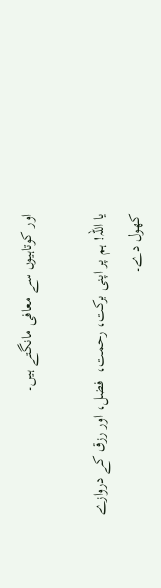اور کوتاہیوں سے معافی مانگتے ہیں۔

یا اللہ! ہم پر اپنی برکت، رحمت،  فضل، اور رزق کے دروازے کھول دے۔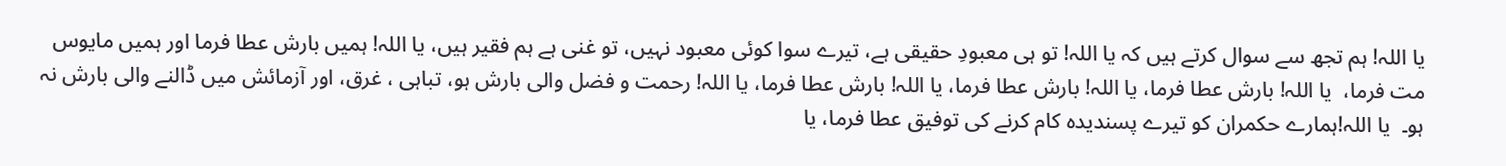یا اللہ! ہم تجھ سے سوال کرتے ہیں کہ یا اللہ! تو ہی معبودِ حقیقی ہے، تیرے سوا کوئی معبود نہیں، تو غنی ہے ہم فقیر ہیں، یا اللہ! ہمیں بارش عطا فرما اور ہمیں مایوس مت فرما،  یا اللہ! بارش عطا فرما، یا اللہ! بارش عطا فرما، یا اللہ! بارش عطا فرما، یا اللہ! رحمت و فضل والی بارش ہو، تباہی ، غرق، اور آزمائش میں ڈالنے والی بارش نہ ہو۔  یا اللہ!ہمارے حکمران کو تیرے پسندیدہ کام کرنے کی توفیق عطا فرما، یا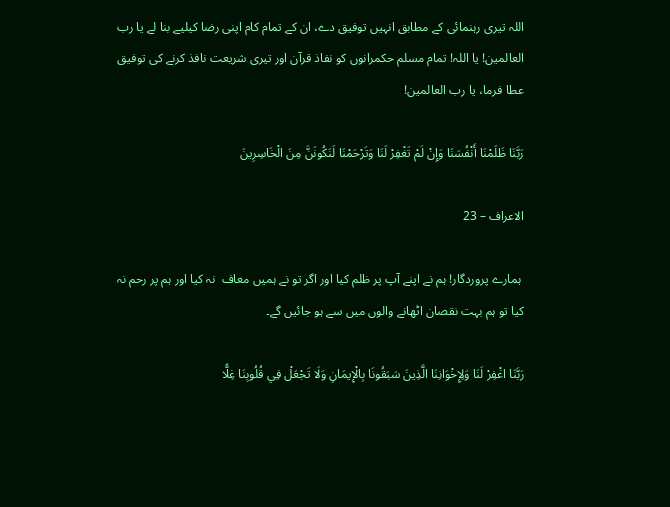اللہ تیری رہنمائی کے مطابق انہیں توفیق دے، ان کے تمام کام اپنی رضا کیلیے بنا لے یا رب العالمین! یا اللہ! تمام مسلم حکمرانوں کو نفاذ قرآن اور تیری شریعت نافذ کرنے کی توفیق عطا فرما، یا رب العالمین!

رَبَّنَا ظَلَمْنَا أَنْفُسَنَا وَإِنْ لَمْ تَغْفِرْ لَنَا وَتَرْحَمْنَا لَنَكُونَنَّ مِنَ الْخَاسِرِينَ

الاعراف – 23

 ہمارے پروردگار! ہم نے اپنے آپ پر ظلم کیا اور اگر تو نے ہمیں معاف  نہ کیا اور ہم پر رحم نہ کیا تو ہم بہت نقصان اٹھانے والوں میں سے ہو جائیں گے۔

رَبَّنَا اغْفِرْ لَنَا وَلِإِخْوَانِنَا الَّذِينَ سَبَقُونَا بِالْإِيمَانِ وَلَا تَجْعَلْ فِي قُلُوبِنَا غِلًّا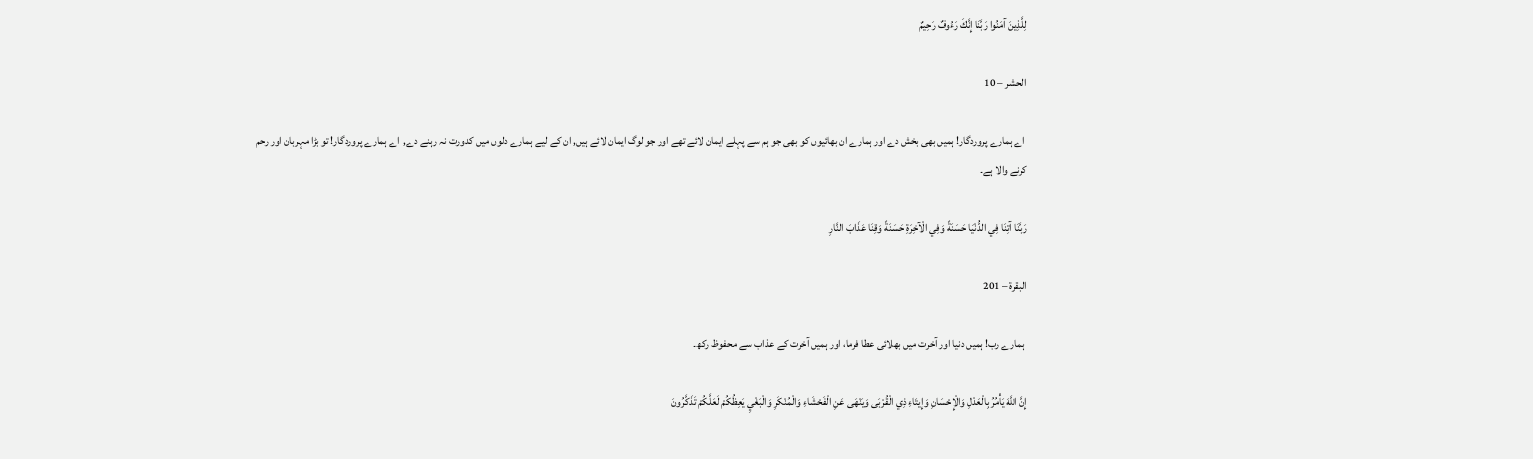لِلَّذِينَ آمَنُوا رَبَّنَا إِنَّكَ رَءُوفٌ رَحِيمٌ

الحشر – 10

 اے ہمارے پروردگار! ہمیں بھی بخش دے اور ہمارے ان بھائیوں کو بھی جو ہم سے پہلے ایمان لائے تھے اور جو لوگ ایمان لائے ہیں, ان کے لیے ہمارے دلوں میں کدورت نہ رہنے دے,  اے ہمارے پروردگار! تو بڑا مہربان اور رحم کرنے والا ہے۔

رَبَّنَا آتِنَا فِي الدُّنْيَا حَسَنَةً وَفِي الْآخِرَةِ حَسَنَةً وَقِنَا عَذَابَ النَّارِ

البقرة – 201

 ہمارے رب! ہمیں دنیا اور آخرت میں بھلائی عطا فرما، اور ہمیں آخرت کے عذاب سے محفوظ رکھ۔

إِنَّ اللَّهَ يَأْمُرُ بِالْعَدْلِ وَالْإِحْسَانِ وَإِيتَاءِ ذِي الْقُرْبَى وَيَنْهَى عَنِ الْفَحْشَاءِ وَالْمُنْكَرِ وَالْبَغْيِ يَعِظُكُمْ لَعَلَّكُمْ تَذَكَّرُونَ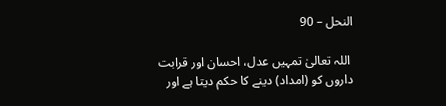النحل – 90

 اللہ تعالیٰ تمہیں عدل، احسان اور قرابت داروں کو (امداد) دینے کا حکم دیتا ہے اور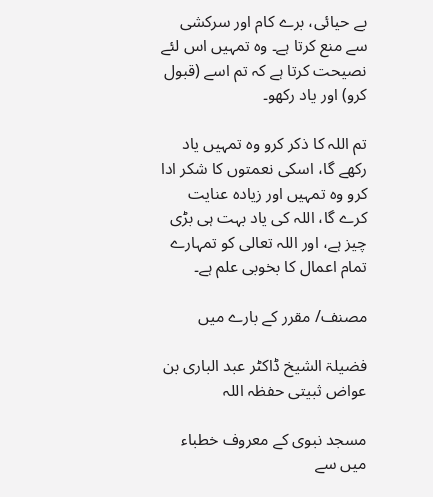بے حیائی، برے کام اور سرکشی سے منع کرتا ہے۔ وہ تمہیں اس لئے نصیحت کرتا ہے کہ تم اسے (قبول کرو) اور یاد رکھو۔

تم اللہ کا ذکر کرو وہ تمہیں یاد رکھے گا، اسکی نعمتوں کا شکر ادا کرو وہ تمہیں اور زیادہ عنایت کرے گا، اللہ کی یاد بہت ہی بڑی چیز ہے، اور اللہ تعالی کو تمہارے تمام اعمال کا بخوبی علم ہے۔

مصنف/ مقرر کے بارے میں

فضیلۃ الشیخ ڈاکٹر عبد الباری بن عواض ثبیتی حفظہ اللہ

مسجد نبوی کے معروف خطباء میں سے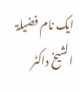ایک نام فضیلۃ الشیخ داکٹر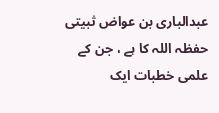عبدالباری بن عواض ثبیتی حفظہ اللہ کا ہے ، جن کے علمی خطبات ایک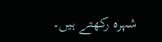شہرہ رکھتے ہیں۔